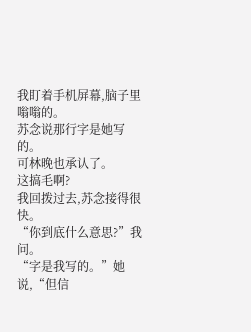我盯着手机屏幕,脑子里嗡嗡的。
苏念说那行字是她写的。
可林晚也承认了。
这搞毛啊?
我回拨过去,苏念接得很快。
“你到底什么意思?”我问。
“字是我写的。”她说,“但信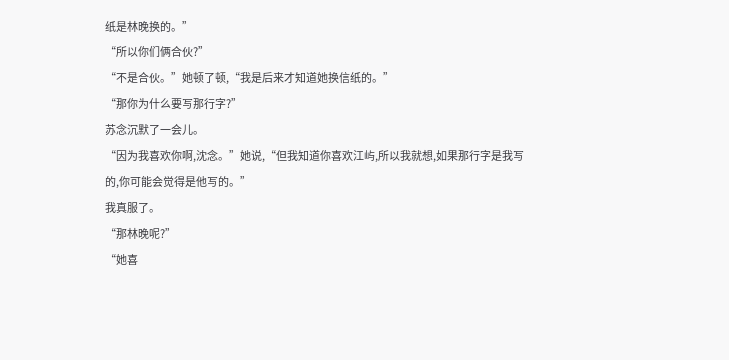纸是林晚换的。”
“所以你们俩合伙?”
“不是合伙。”她顿了顿,“我是后来才知道她换信纸的。”
“那你为什么要写那行字?”
苏念沉默了一会儿。
“因为我喜欢你啊,沈念。”她说,“但我知道你喜欢江屿,所以我就想,如果那行字是我写的,你可能会觉得是他写的。”
我真服了。
“那林晚呢?”
“她喜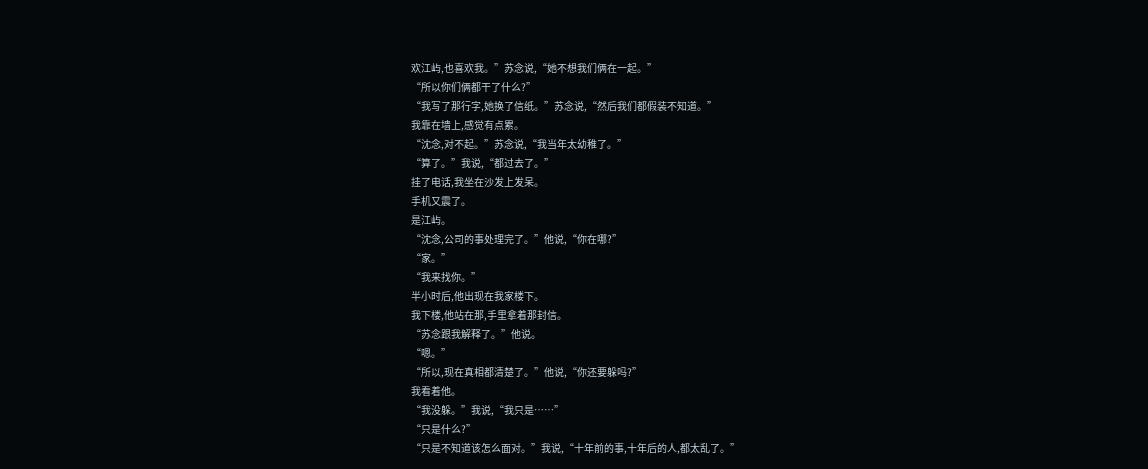欢江屿,也喜欢我。”苏念说,“她不想我们俩在一起。”
“所以你们俩都干了什么?”
“我写了那行字,她换了信纸。”苏念说,“然后我们都假装不知道。”
我靠在墙上,感觉有点累。
“沈念,对不起。”苏念说,“我当年太幼稚了。”
“算了。”我说,“都过去了。”
挂了电话,我坐在沙发上发呆。
手机又震了。
是江屿。
“沈念,公司的事处理完了。”他说,“你在哪?”
“家。”
“我来找你。”
半小时后,他出现在我家楼下。
我下楼,他站在那,手里拿着那封信。
“苏念跟我解释了。”他说。
“嗯。”
“所以,现在真相都清楚了。”他说,“你还要躲吗?”
我看着他。
“我没躲。”我说,“我只是……”
“只是什么?”
“只是不知道该怎么面对。”我说,“十年前的事,十年后的人,都太乱了。”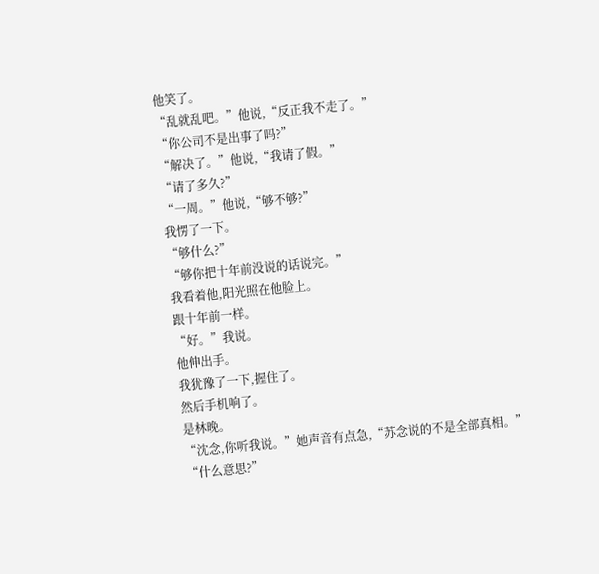他笑了。
“乱就乱吧。”他说,“反正我不走了。”
“你公司不是出事了吗?”
“解决了。”他说,“我请了假。”
“请了多久?”
“一周。”他说,“够不够?”
我愣了一下。
“够什么?”
“够你把十年前没说的话说完。”
我看着他,阳光照在他脸上。
跟十年前一样。
“好。”我说。
他伸出手。
我犹豫了一下,握住了。
然后手机响了。
是林晚。
“沈念,你听我说。”她声音有点急,“苏念说的不是全部真相。”
“什么意思?”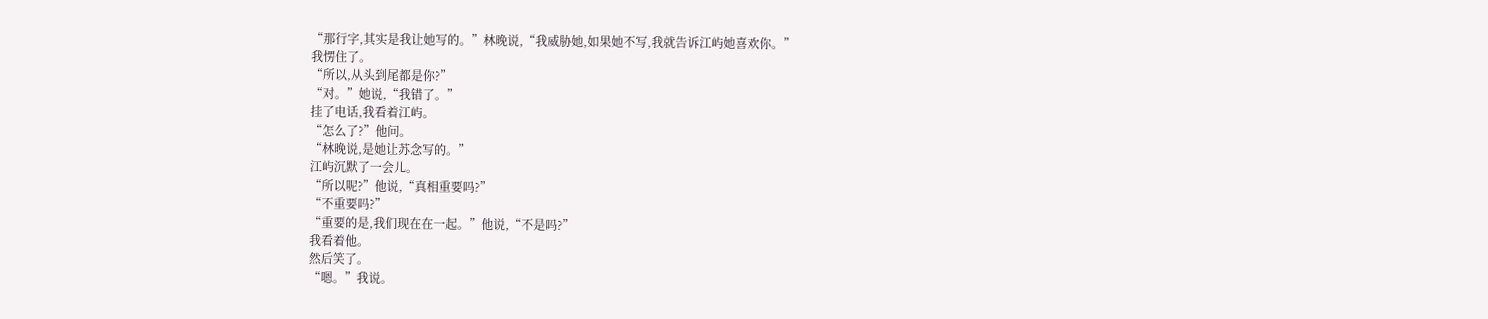“那行字,其实是我让她写的。”林晚说,“我威胁她,如果她不写,我就告诉江屿她喜欢你。”
我愣住了。
“所以,从头到尾都是你?”
“对。”她说,“我错了。”
挂了电话,我看着江屿。
“怎么了?”他问。
“林晚说,是她让苏念写的。”
江屿沉默了一会儿。
“所以呢?”他说,“真相重要吗?”
“不重要吗?”
“重要的是,我们现在在一起。”他说,“不是吗?”
我看着他。
然后笑了。
“嗯。”我说。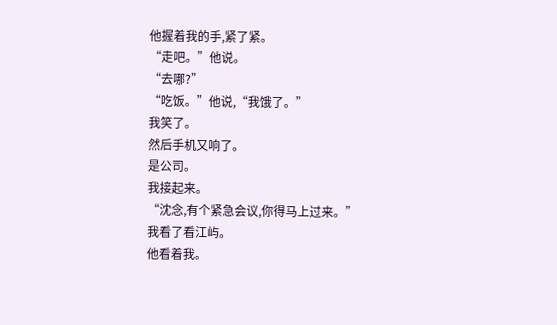他握着我的手,紧了紧。
“走吧。”他说。
“去哪?”
“吃饭。”他说,“我饿了。”
我笑了。
然后手机又响了。
是公司。
我接起来。
“沈念,有个紧急会议,你得马上过来。”
我看了看江屿。
他看着我。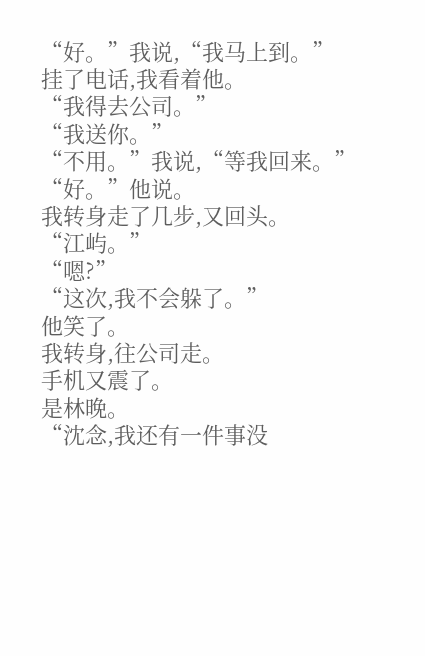“好。”我说,“我马上到。”
挂了电话,我看着他。
“我得去公司。”
“我送你。”
“不用。”我说,“等我回来。”
“好。”他说。
我转身走了几步,又回头。
“江屿。”
“嗯?”
“这次,我不会躲了。”
他笑了。
我转身,往公司走。
手机又震了。
是林晚。
“沈念,我还有一件事没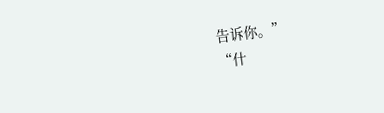告诉你。”
“什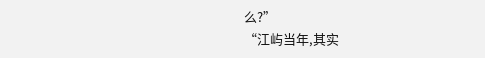么?”
“江屿当年,其实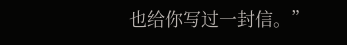也给你写过一封信。”